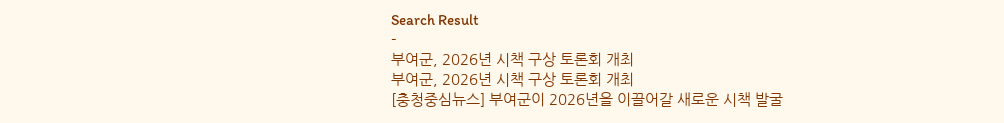Search Result
-
부여군, 2026년 시책 구상 토론회 개최
부여군, 2026년 시책 구상 토론회 개최
[충청중심뉴스] 부여군이 2026년을 이끌어갈 새로운 시책 발굴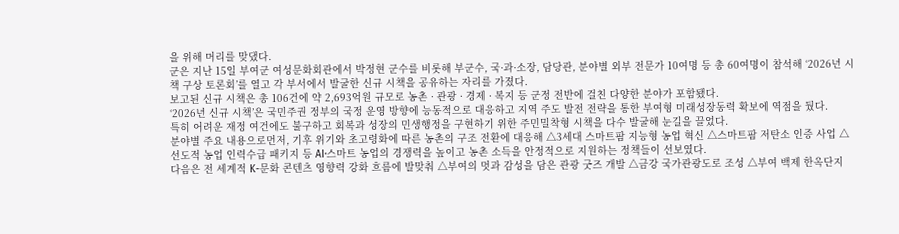을 위해 머리를 맞댔다.
군은 지난 15일 부여군 여성문화회관에서 박정현 군수를 비롯해 부군수, 국·과·소장, 담당관, 분야별 외부 전문가 10여명 등 총 60여명이 참석해 ‘2026년 시책 구상 토론회’를 열고 각 부서에서 발굴한 신규 시책을 공유하는 자리를 가졌다.
보고된 신규 시책은 총 106건에 약 2,693억원 규모로 농촌 · 관광 · 경제 · 복지 등 군정 전반에 걸친 다양한 분야가 포함됐다.
‘2026년 신규 시책’은 국민주권 정부의 국정 운영 방향에 능동적으로 대응하고 지역 주도 발전 전략을 통한 부여형 미래성장동력 확보에 역점을 뒀다.
특히 어려운 재정 여건에도 불구하고 회복과 성장의 민생행정을 구현하기 위한 주민밀착형 시책을 다수 발굴해 눈길을 끌었다.
분야별 주요 내용으로먼저, 기후 위기와 초고령화에 따른 농촌의 구조 전환에 대응해 △3세대 스마트팜 지능형 농업 혁신 △스마트팜 저탄소 인증 사업 △선도적 농업 인력수급 패키지 등 AI·스마트 농업의 경쟁력을 높이고 농촌 소득을 안정적으로 지원하는 정책들이 선보였다.
다음은 전 세계적 K-문화 콘텐츠 영향력 강화 흐름에 발맞춰 △부여의 멋과 감성을 담은 관광 굿즈 개발 △금강 국가관광도로 조성 △부여 백제 한옥단지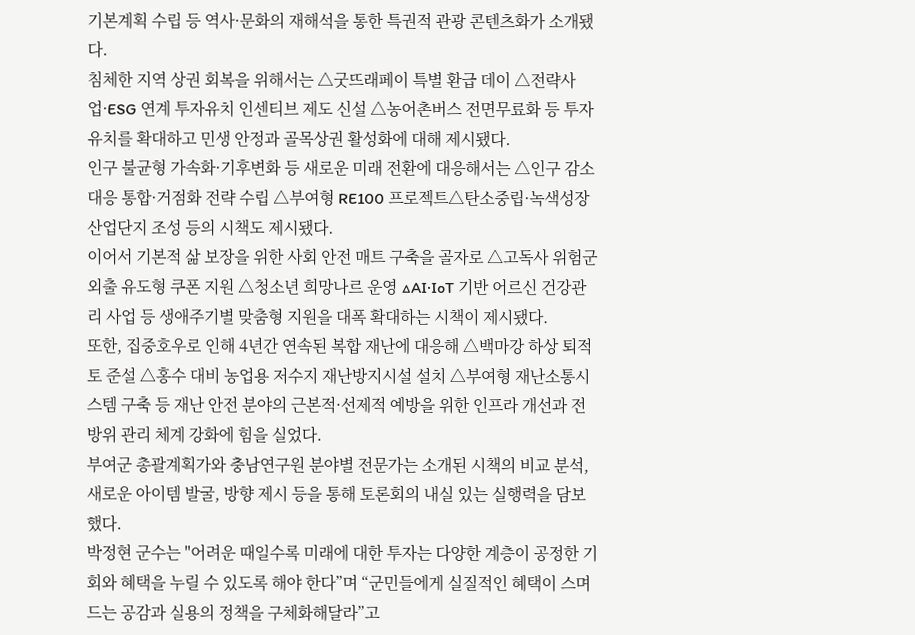기본계획 수립 등 역사·문화의 재해석을 통한 특권적 관광 콘텐츠화가 소개됐다.
침체한 지역 상권 회복을 위해서는 △굿뜨래페이 특별 환급 데이 △전략사업·ESG 연계 투자유치 인센티브 제도 신설 △농어촌버스 전면무료화 등 투자유치를 확대하고 민생 안정과 골목상권 활성화에 대해 제시됐다.
인구 불균형 가속화·기후변화 등 새로운 미래 전환에 대응해서는 △인구 감소 대응 통합·거점화 전략 수립 △부여형 RE100 프로젝트△탄소중립·녹색성장 산업단지 조성 등의 시책도 제시됐다.
이어서 기본적 삶 보장을 위한 사회 안전 매트 구축을 골자로 △고독사 위험군 외출 유도형 쿠폰 지원 △청소년 희망나르 운영 △AI·IoT 기반 어르신 건강관리 사업 등 생애주기별 맞춤형 지원을 대폭 확대하는 시책이 제시됐다.
또한, 집중호우로 인해 4년간 연속된 복합 재난에 대응해 △백마강 하상 퇴적토 준설 △홍수 대비 농업용 저수지 재난방지시설 설치 △부여형 재난소통시스템 구축 등 재난 안전 분야의 근본적·선제적 예방을 위한 인프라 개선과 전방위 관리 체계 강화에 힘을 실었다.
부여군 총괄계획가와 충남연구원 분야별 전문가는 소개된 시책의 비교 분석, 새로운 아이템 발굴, 방향 제시 등을 통해 토론회의 내실 있는 실행력을 담보했다.
박정현 군수는 "어려운 때일수록 미래에 대한 투자는 다양한 계층이 공정한 기회와 혜택을 누릴 수 있도록 해야 한다”며 “군민들에게 실질적인 혜택이 스며드는 공감과 실용의 정책을 구체화해달라”고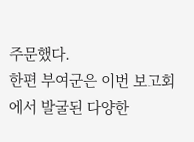주문했다.
한편 부여군은 이번 보고회에서 발굴된 다양한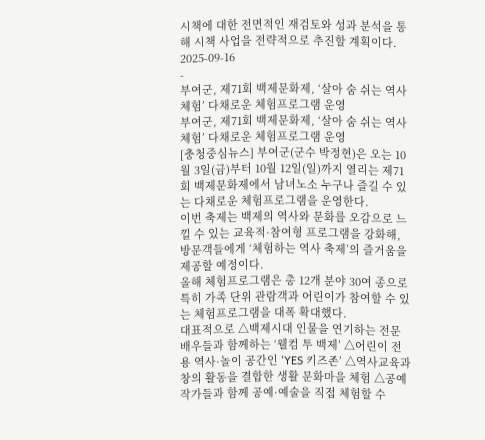시책에 대한 전면적인 재검토와 성과 분석을 통해 시책 사업을 전략적으로 추진할 계획이다.
2025-09-16
-
부여군, 제71회 백제문화제, ‘살아 숨 쉬는 역사 체험’ 다채로운 체험프로그램 운영
부여군, 제71회 백제문화제, ‘살아 숨 쉬는 역사 체험’ 다채로운 체험프로그램 운영
[충청중심뉴스] 부여군(군수 박정현)은 오는 10월 3일(금)부터 10월 12일(일)까지 열리는 제71회 백제문화제에서 남녀노소 누구나 즐길 수 있는 다채로운 체험프로그램을 운영한다.
이번 축제는 백제의 역사와 문화를 오감으로 느낄 수 있는 교육적·참여형 프로그램을 강화해, 방문객들에게 ‘체험하는 역사 축제’의 즐거움을 제공할 예정이다.
올해 체험프로그램은 총 12개 분야 30여 종으로 특히 가족 단위 관람객과 어린이가 참여할 수 있는 체험프로그램을 대폭 확대했다.
대표적으로 △백제시대 인물을 연기하는 전문 배우들과 함께하는 ‘웰컴 투 백제’ △어린이 전용 역사·놀이 공간인 ‘YES 키즈존’ △역사교육과 창의 활동을 결합한 생활 문화마을 체험 △공예 작가들과 함께 공예·예술을 직접 체험할 수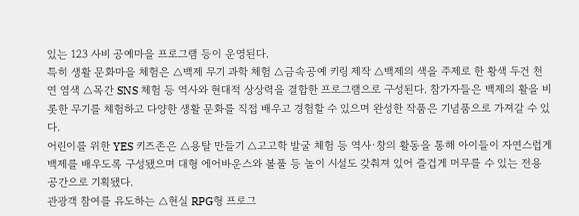있는 123 사비 공예마을 프로그램 등이 운영된다.
특히 생활 문화마을 체험은 △백제 무기 과학 체험 △금속공예 키링 제작 △백제의 색을 주제로 한 황색 두건 천연 염색 △목간 SNS 체험 등 역사와 현대적 상상력을 결합한 프로그램으로 구성된다. 참가자들은 백제의 활을 비롯한 무기를 체험하고 다양한 생활 문화를 직접 배우고 경험할 수 있으며 완성한 작품은 기념품으로 가져갈 수 있다.
어린이를 위한 YES 키즈존은 △용탈 만들기 △고고학 발굴 체험 등 역사·창의 활동을 통해 아이들이 자연스럽게 백제를 배우도록 구성됐으며 대형 에어바운스와 볼풀 등 놀이 시설도 갖춰져 있어 즐겁게 머무를 수 있는 전용 공간으로 기획됐다.
관광객 참여를 유도하는 △현실 RPG형 프로그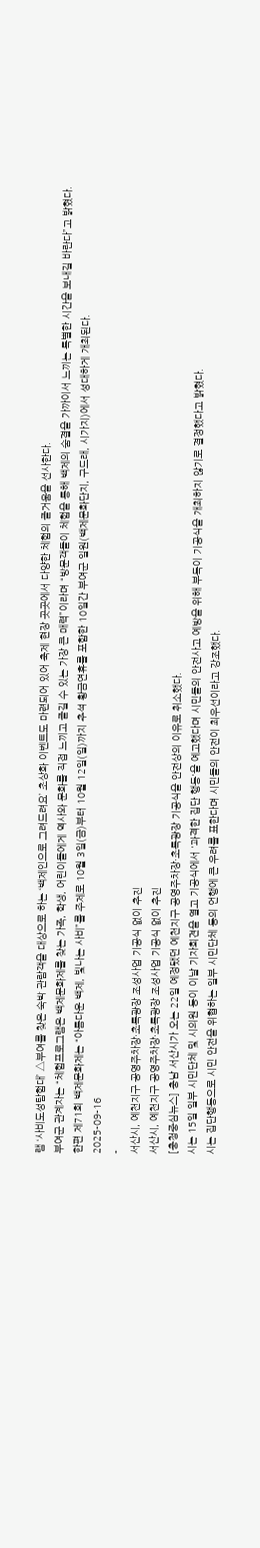램 ‘사비도성탐험대’ △부여를 찾은 숙박 관람객을 대상으로 하는 ‘백제인으로 그려드려요’ 초상화 이벤트도 마련되어 있어 축제 현장 곳곳에서 다양한 체험의 즐거움을 선사한다.
부여군 관계자는 “체험프로그램은 백제문화제를 찾는 가족, 학생, 어린이들에게 역사와 문화를 직접 느끼고 즐길 수 있는 가장 큰 매력”이라며 “방문객들이 체험을 통해 백제의 숨결을 가까이서 느끼는 특별한 시간을 보내길 바란다”고 밝혔다.
한편 제71회 백제문화제는 “아름다운 백제, 빛나는 사비”를 주제로 10월 3일(금)부터 10월 12일(일)까지 추석 황금연휴를 포함한 10일간 부여군 일원(백제문화단지, 구드래, 시가지)에서 성대하게 개최된다.
2025-09-16
-
서산시, 예천지구 공영주차장·초록광장 조성사업 기공식 없이 추진
서산시, 예천지구 공영주차장·초록광장 조성사업 기공식 없이 추진
[충청중심뉴스] 충남 서산시가 오는 22일 예정됐던 예천지구 공영주차장·초록광장 기공식을 안전상의 이유로 취소했다.
시는 15일 일부 시민단체 및 시의원 등이 이날 기자회견을 열고 기공식에서 '과격한 집단 행동'을 예고했다며 시민들의 안전사고 예방을 위해 부득이 기공식을 개최하지 않기로 결정했다고 밝혔다.
시는 집단행동으로 시민 안전을 위협하는 일부 시민단체 등의 언행에 큰 우려를 표한다며 시민들의 안전이 최우선이라고 강조했다.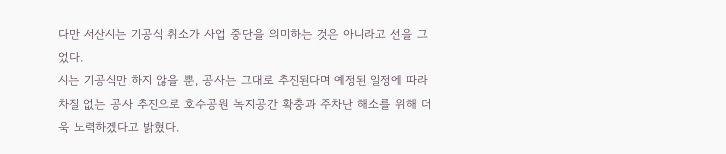다만 서산시는 기공식 취소가 사업 중단을 의미하는 것은 아니라고 선을 그었다.
시는 기공식만 하지 않을 뿐, 공사는 그대로 추진된다며 예정된 일정에 따라 차질 없는 공사 추진으로 호수공원 녹지공간 확충과 주차난 해소를 위해 더욱 노력하겠다고 밝혔다.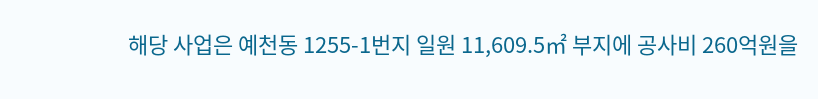해당 사업은 예천동 1255-1번지 일원 11,609.5㎡ 부지에 공사비 260억원을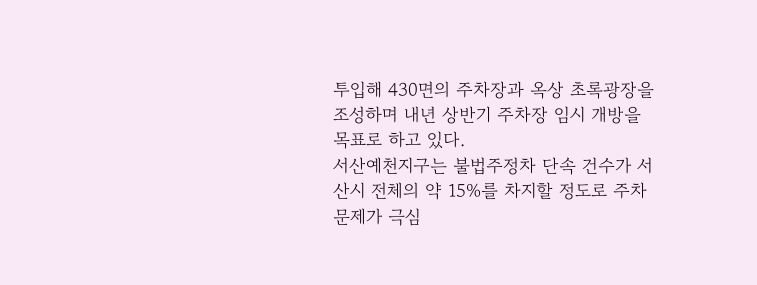투입해 430면의 주차장과 옥상 초록광장을 조성하며 내년 상반기 주차장 임시 개방을 목표로 하고 있다.
서산예천지구는 불법주정차 단속 건수가 서산시 전체의 약 15%를 차지할 정도로 주차 문제가 극심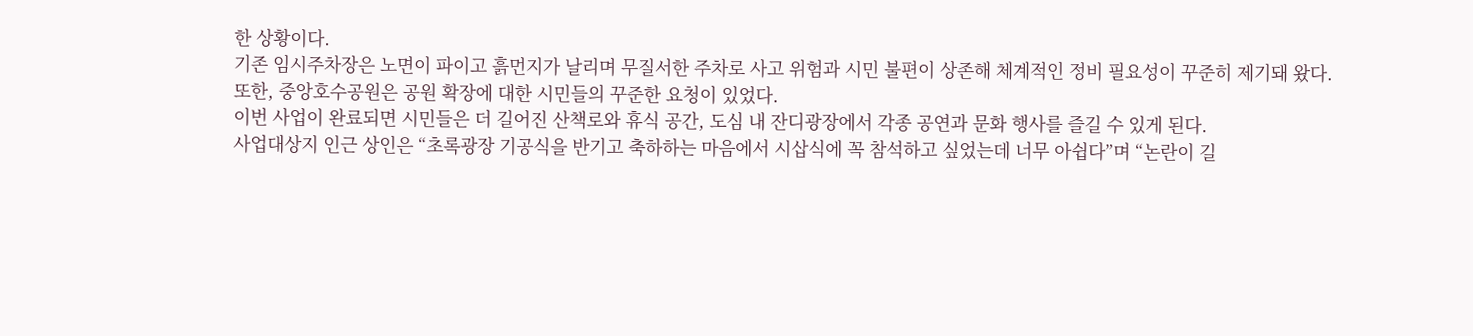한 상황이다.
기존 임시주차장은 노면이 파이고 흙먼지가 날리며 무질서한 주차로 사고 위험과 시민 불편이 상존해 체계적인 정비 필요성이 꾸준히 제기돼 왔다.
또한, 중앙호수공원은 공원 확장에 대한 시민들의 꾸준한 요청이 있었다.
이번 사업이 완료되면 시민들은 더 길어진 산책로와 휴식 공간, 도심 내 잔디광장에서 각종 공연과 문화 행사를 즐길 수 있게 된다.
사업대상지 인근 상인은 “초록광장 기공식을 반기고 축하하는 마음에서 시삽식에 꼭 참석하고 싶었는데 너무 아쉽다”며 “논란이 길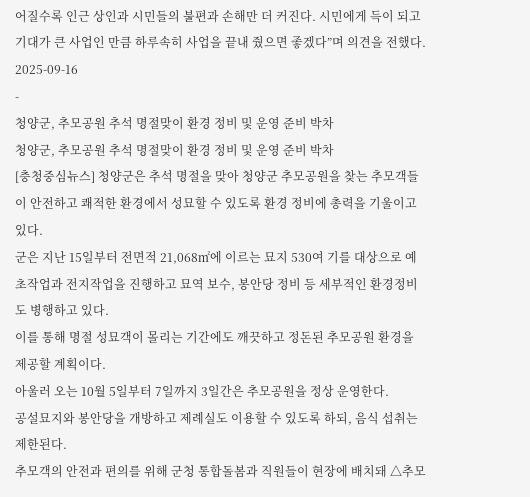어질수록 인근 상인과 시민들의 불편과 손해만 더 커진다. 시민에게 득이 되고 기대가 큰 사업인 만큼 하루속히 사업을 끝내 줬으면 좋겠다”며 의견을 전했다.
2025-09-16
-
청양군, 추모공원 추석 명절맞이 환경 정비 및 운영 준비 박차
청양군, 추모공원 추석 명절맞이 환경 정비 및 운영 준비 박차
[충청중심뉴스] 청양군은 추석 명절을 맞아 청양군 추모공원을 찾는 추모객들이 안전하고 쾌적한 환경에서 성묘할 수 있도록 환경 정비에 총력을 기울이고 있다.
군은 지난 15일부터 전면적 21,068㎡에 이르는 묘지 530여 기를 대상으로 예초작업과 전지작업을 진행하고 묘역 보수, 봉안당 정비 등 세부적인 환경정비도 병행하고 있다.
이를 통해 명절 성묘객이 몰리는 기간에도 깨끗하고 정돈된 추모공원 환경을 제공할 계획이다.
아울러 오는 10월 5일부터 7일까지 3일간은 추모공원을 정상 운영한다.
공설묘지와 봉안당을 개방하고 제례실도 이용할 수 있도록 하되, 음식 섭취는 제한된다.
추모객의 안전과 편의를 위해 군청 통합돌봄과 직원들이 현장에 배치돼 △추모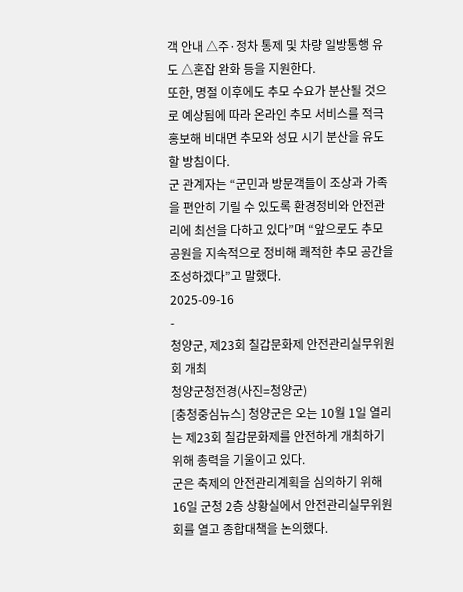객 안내 △주·정차 통제 및 차량 일방통행 유도 △혼잡 완화 등을 지원한다.
또한, 명절 이후에도 추모 수요가 분산될 것으로 예상됨에 따라 온라인 추모 서비스를 적극 홍보해 비대면 추모와 성묘 시기 분산을 유도할 방침이다.
군 관계자는 “군민과 방문객들이 조상과 가족을 편안히 기릴 수 있도록 환경정비와 안전관리에 최선을 다하고 있다”며 “앞으로도 추모공원을 지속적으로 정비해 쾌적한 추모 공간을 조성하겠다”고 말했다.
2025-09-16
-
청양군, 제23회 칠갑문화제 안전관리실무위원회 개최
청양군청전경(사진=청양군)
[충청중심뉴스] 청양군은 오는 10월 1일 열리는 제23회 칠갑문화제를 안전하게 개최하기 위해 총력을 기울이고 있다.
군은 축제의 안전관리계획을 심의하기 위해 16일 군청 2층 상황실에서 안전관리실무위원회를 열고 종합대책을 논의했다.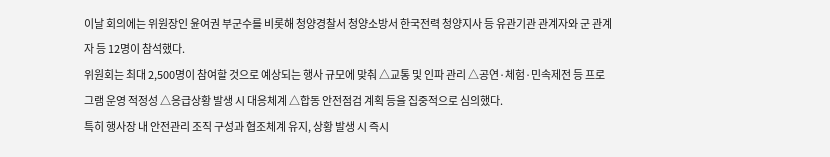이날 회의에는 위원장인 윤여권 부군수를 비롯해 청양경찰서 청양소방서 한국전력 청양지사 등 유관기관 관계자와 군 관계자 등 12명이 참석했다.
위원회는 최대 2,500명이 참여할 것으로 예상되는 행사 규모에 맞춰 △교통 및 인파 관리 △공연·체험·민속제전 등 프로그램 운영 적정성 △응급상황 발생 시 대응체계 △합동 안전점검 계획 등을 집중적으로 심의했다.
특히 행사장 내 안전관리 조직 구성과 협조체계 유지, 상황 발생 시 즉시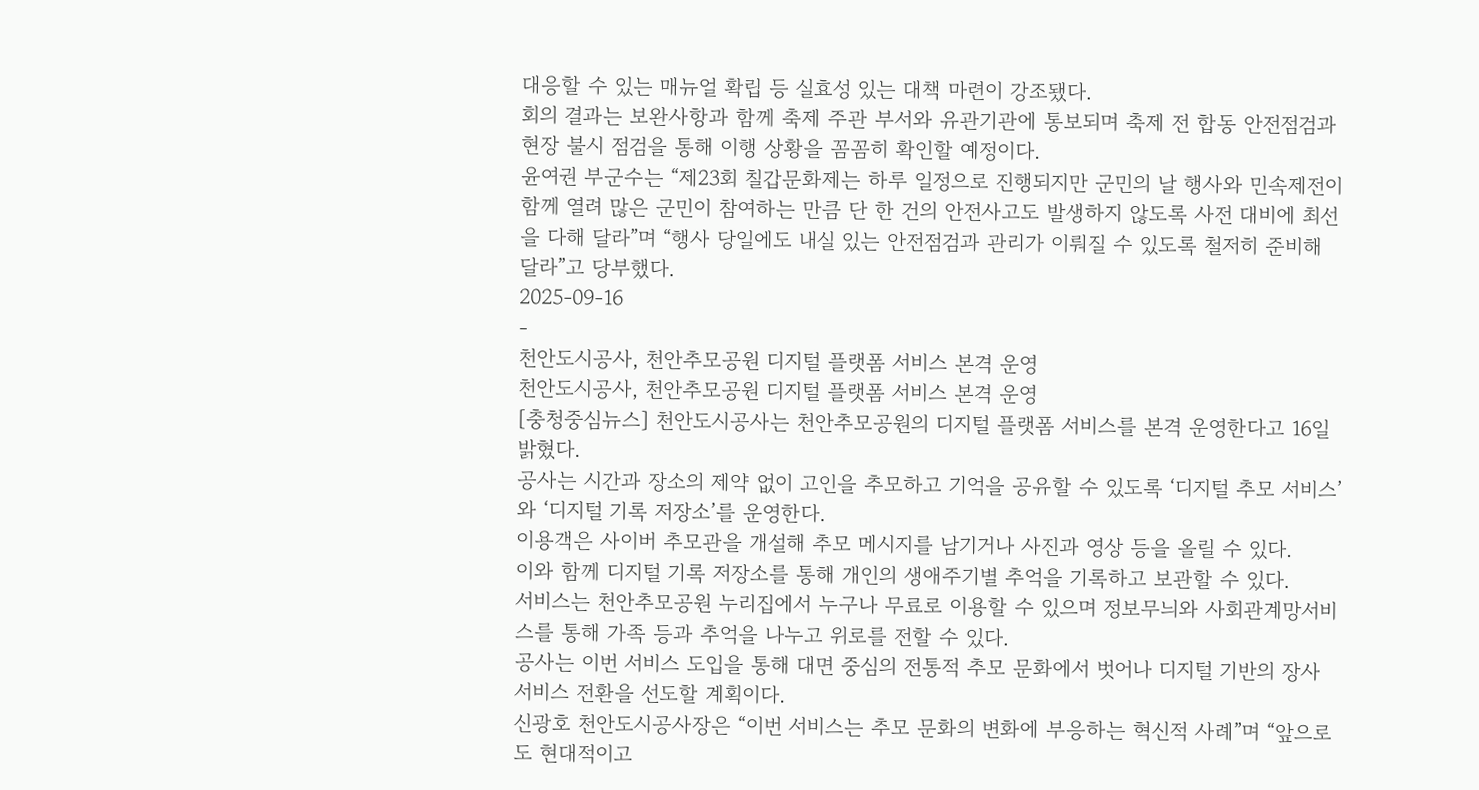대응할 수 있는 매뉴얼 확립 등 실효성 있는 대책 마련이 강조됐다.
회의 결과는 보완사항과 함께 축제 주관 부서와 유관기관에 통보되며 축제 전 합동 안전점검과 현장 불시 점검을 통해 이행 상황을 꼼꼼히 확인할 예정이다.
윤여권 부군수는 “제23회 칠갑문화제는 하루 일정으로 진행되지만 군민의 날 행사와 민속제전이 함께 열려 많은 군민이 참여하는 만큼 단 한 건의 안전사고도 발생하지 않도록 사전 대비에 최선을 다해 달라”며 “행사 당일에도 내실 있는 안전점검과 관리가 이뤄질 수 있도록 철저히 준비해 달라”고 당부했다.
2025-09-16
-
천안도시공사, 천안추모공원 디지털 플랫폼 서비스 본격 운영
천안도시공사, 천안추모공원 디지털 플랫폼 서비스 본격 운영
[충청중심뉴스] 천안도시공사는 천안추모공원의 디지털 플랫폼 서비스를 본격 운영한다고 16일 밝혔다.
공사는 시간과 장소의 제약 없이 고인을 추모하고 기억을 공유할 수 있도록 ‘디지털 추모 서비스’ 와 ‘디지털 기록 저장소’를 운영한다.
이용객은 사이버 추모관을 개설해 추모 메시지를 남기거나 사진과 영상 등을 올릴 수 있다.
이와 함께 디지털 기록 저장소를 통해 개인의 생애주기별 추억을 기록하고 보관할 수 있다.
서비스는 천안추모공원 누리집에서 누구나 무료로 이용할 수 있으며 정보무늬와 사회관계망서비스를 통해 가족 등과 추억을 나누고 위로를 전할 수 있다.
공사는 이번 서비스 도입을 통해 대면 중심의 전통적 추모 문화에서 벗어나 디지털 기반의 장사 서비스 전환을 선도할 계획이다.
신광호 천안도시공사장은 “이번 서비스는 추모 문화의 변화에 부응하는 혁신적 사례”며 “앞으로도 현대적이고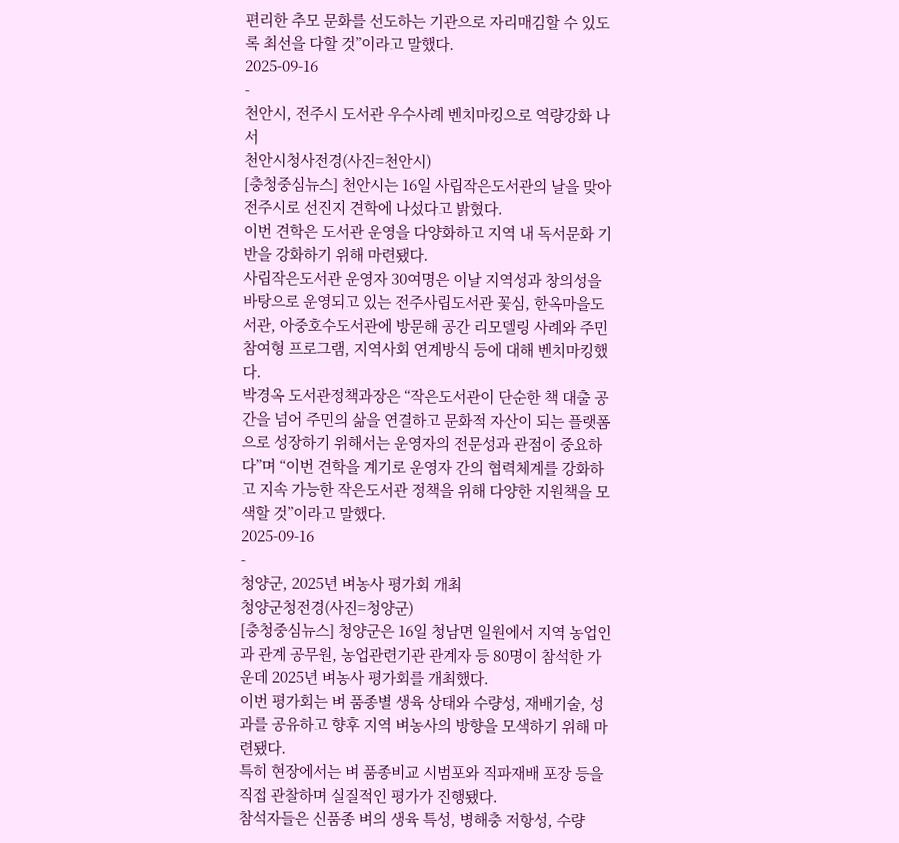편리한 추모 문화를 선도하는 기관으로 자리매김할 수 있도록 최선을 다할 것”이라고 말했다.
2025-09-16
-
천안시, 전주시 도서관 우수사례 벤치마킹으로 역량강화 나서
천안시청사전경(사진=천안시)
[충청중심뉴스] 천안시는 16일 사립작은도서관의 날을 맞아 전주시로 선진지 견학에 나섰다고 밝혔다.
이번 견학은 도서관 운영을 다양화하고 지역 내 독서문화 기반을 강화하기 위해 마련됐다.
사립작은도서관 운영자 30여명은 이날 지역성과 창의성을 바탕으로 운영되고 있는 전주사립도서관 꽃심, 한옥마을도서관, 아중호수도서관에 방문해 공간 리모델링 사례와 주민참여형 프로그램, 지역사회 연계방식 등에 대해 벤치마킹했다.
박경옥 도서관정책과장은 “작은도서관이 단순한 책 대출 공간을 넘어 주민의 삶을 연결하고 문화적 자산이 되는 플랫폼으로 성장하기 위해서는 운영자의 전문성과 관점이 중요하다”며 “이번 견학을 계기로 운영자 간의 협력체계를 강화하고 지속 가능한 작은도서관 정책을 위해 다양한 지원책을 모색할 것”이라고 말했다.
2025-09-16
-
청양군, 2025년 벼농사 평가회 개최
청양군청전경(사진=청양군)
[충청중심뉴스] 청양군은 16일 청남면 일원에서 지역 농업인과 관계 공무원, 농업관련기관 관계자 등 80명이 참석한 가운데 2025년 벼농사 평가회를 개최했다.
이번 평가회는 벼 품종별 생육 상태와 수량성, 재배기술, 성과를 공유하고 향후 지역 벼농사의 방향을 모색하기 위해 마련됐다.
특히 현장에서는 벼 품종비교 시범포와 직파재배 포장 등을 직접 관찰하며 실질적인 평가가 진행됐다.
참석자들은 신품종 벼의 생육 특성, 병해충 저항성, 수량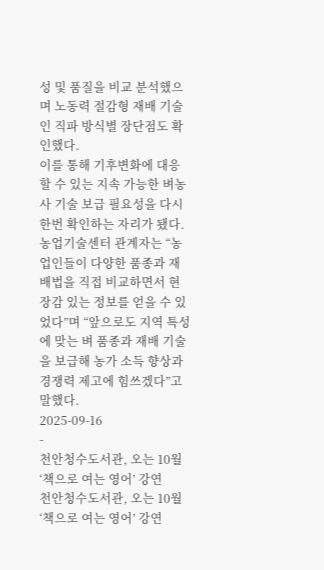성 및 품질을 비교 분석했으며 노동력 절감형 재배 기술인 직파 방식별 장단점도 확인했다.
이를 통해 기후변화에 대응할 수 있는 지속 가능한 벼농사 기술 보급 필요성을 다시 한번 확인하는 자리가 됐다.
농업기술센터 관계자는 “농업인들이 다양한 품종과 재배법을 직접 비교하면서 현장감 있는 정보를 얻을 수 있었다”며 “앞으로도 지역 특성에 맞는 벼 품종과 재배 기술을 보급해 농가 소득 향상과 경쟁력 제고에 힘쓰겠다”고 말했다.
2025-09-16
-
천안청수도서관, 오는 10월 ‘책으로 여는 영어’ 강연
천안청수도서관, 오는 10월 ‘책으로 여는 영어’ 강연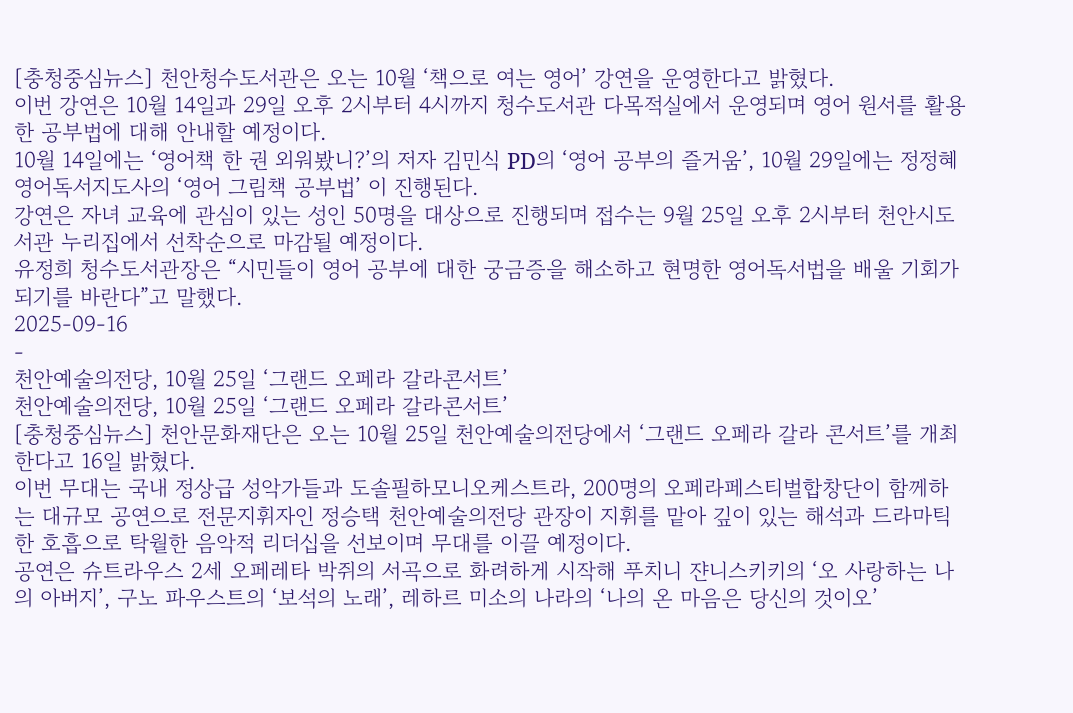[충청중심뉴스] 천안청수도서관은 오는 10월 ‘책으로 여는 영어’ 강연을 운영한다고 밝혔다.
이번 강연은 10월 14일과 29일 오후 2시부터 4시까지 청수도서관 다목적실에서 운영되며 영어 원서를 활용한 공부법에 대해 안내할 예정이다.
10월 14일에는 ‘영어책 한 권 외워봤니?’의 저자 김민식 PD의 ‘영어 공부의 즐거움’, 10월 29일에는 정정혜 영어독서지도사의 ‘영어 그림책 공부법’ 이 진행된다.
강연은 자녀 교육에 관심이 있는 성인 50명을 대상으로 진행되며 접수는 9월 25일 오후 2시부터 천안시도서관 누리집에서 선착순으로 마감될 예정이다.
유정희 청수도서관장은 “시민들이 영어 공부에 대한 궁금증을 해소하고 현명한 영어독서법을 배울 기회가 되기를 바란다”고 말했다.
2025-09-16
-
천안예술의전당, 10월 25일 ‘그랜드 오페라 갈라콘서트’
천안예술의전당, 10월 25일 ‘그랜드 오페라 갈라콘서트’
[충청중심뉴스] 천안문화재단은 오는 10월 25일 천안예술의전당에서 ‘그랜드 오페라 갈라 콘서트’를 개최한다고 16일 밝혔다.
이번 무대는 국내 정상급 성악가들과 도솔필하모니오케스트라, 200명의 오페라페스티벌합창단이 함께하는 대규모 공연으로 전문지휘자인 정승택 천안예술의전당 관장이 지휘를 맡아 깊이 있는 해석과 드라마틱한 호흡으로 탁월한 음악적 리더십을 선보이며 무대를 이끌 예정이다.
공연은 슈트라우스 2세 오페레타 박쥐의 서곡으로 화려하게 시작해 푸치니 쟌니스키키의 ‘오 사랑하는 나의 아버지’, 구노 파우스트의 ‘보석의 노래’, 레하르 미소의 나라의 ‘나의 온 마음은 당신의 것이오’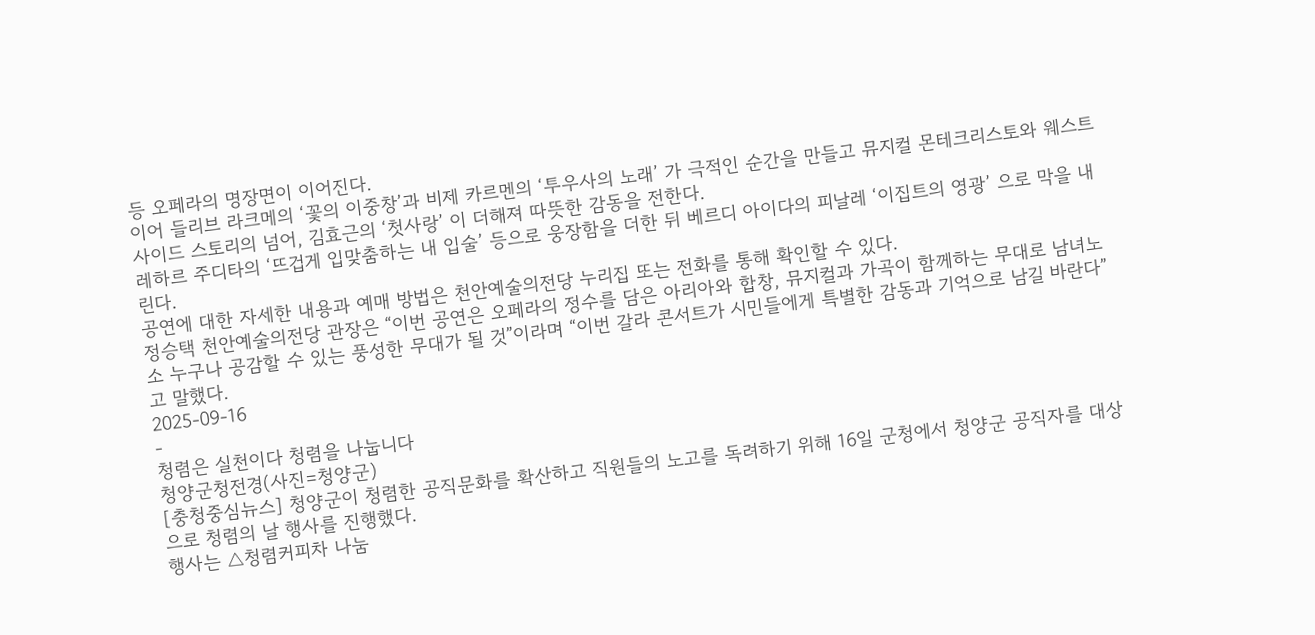등 오페라의 명장면이 이어진다.
이어 들리브 라크메의 ‘꽃의 이중창’과 비제 카르멘의 ‘투우사의 노래’ 가 극적인 순간을 만들고 뮤지컬 몬테크리스토와 웨스트 사이드 스토리의 넘어, 김효근의 ‘첫사랑’ 이 더해져 따뜻한 감동을 전한다.
레하르 주디타의 ‘뜨겁게 입맞춤하는 내 입술’ 등으로 웅장함을 더한 뒤 베르디 아이다의 피날레 ‘이집트의 영광’ 으로 막을 내린다.
공연에 대한 자세한 내용과 예매 방법은 천안예술의전당 누리집 또는 전화를 통해 확인할 수 있다.
정승택 천안예술의전당 관장은 “이번 공연은 오페라의 정수를 담은 아리아와 합창, 뮤지컬과 가곡이 함께하는 무대로 남녀노소 누구나 공감할 수 있는 풍성한 무대가 될 것”이라며 “이번 갈라 콘서트가 시민들에게 특별한 감동과 기억으로 남길 바란다”고 말했다.
2025-09-16
-
청렴은 실천이다 청렴을 나눕니다
청양군청전경(사진=청양군)
[충청중심뉴스] 청양군이 청렴한 공직문화를 확산하고 직원들의 노고를 독려하기 위해 16일 군청에서 청양군 공직자를 대상으로 청렴의 날 행사를 진행했다.
행사는 △청렴커피차 나눔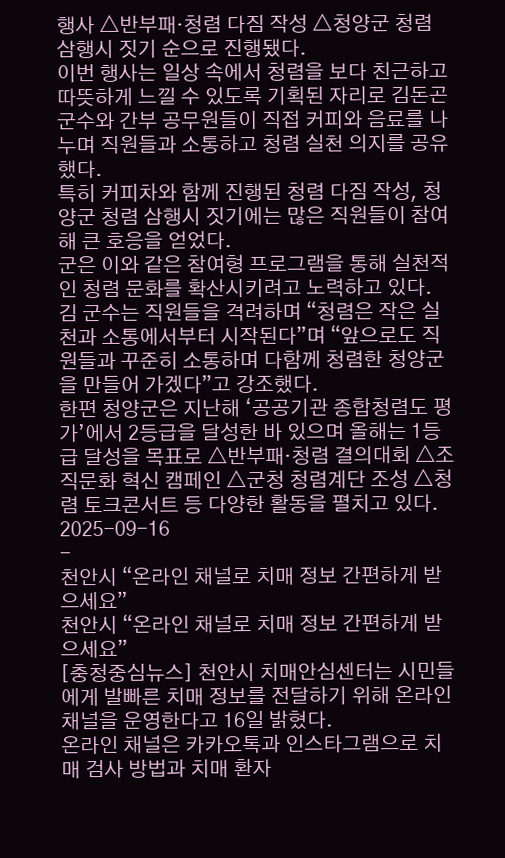행사 △반부패·청렴 다짐 작성 △청양군 청렴 삼행시 짓기 순으로 진행됐다.
이번 행사는 일상 속에서 청렴을 보다 친근하고 따뜻하게 느낄 수 있도록 기획된 자리로 김돈곤 군수와 간부 공무원들이 직접 커피와 음료를 나누며 직원들과 소통하고 청렴 실천 의지를 공유했다.
특히 커피차와 함께 진행된 청렴 다짐 작성, 청양군 청렴 삼행시 짓기에는 많은 직원들이 참여해 큰 호응을 얻었다.
군은 이와 같은 참여형 프로그램을 통해 실천적인 청렴 문화를 확산시키려고 노력하고 있다.
김 군수는 직원들을 격려하며 “청렴은 작은 실천과 소통에서부터 시작된다”며 “앞으로도 직원들과 꾸준히 소통하며 다함께 청렴한 청양군을 만들어 가겠다”고 강조했다.
한편 청양군은 지난해 ‘공공기관 종합청렴도 평가’에서 2등급을 달성한 바 있으며 올해는 1등급 달성을 목표로 △반부패·청렴 결의대회 △조직문화 혁신 캠페인 △군청 청렴계단 조성 △청렴 토크콘서트 등 다양한 활동을 펼치고 있다.
2025-09-16
-
천안시 “온라인 채널로 치매 정보 간편하게 받으세요”
천안시 “온라인 채널로 치매 정보 간편하게 받으세요”
[충청중심뉴스] 천안시 치매안심센터는 시민들에게 발빠른 치매 정보를 전달하기 위해 온라인 채널을 운영한다고 16일 밝혔다.
온라인 채널은 카카오톡과 인스타그램으로 치매 검사 방법과 치매 환자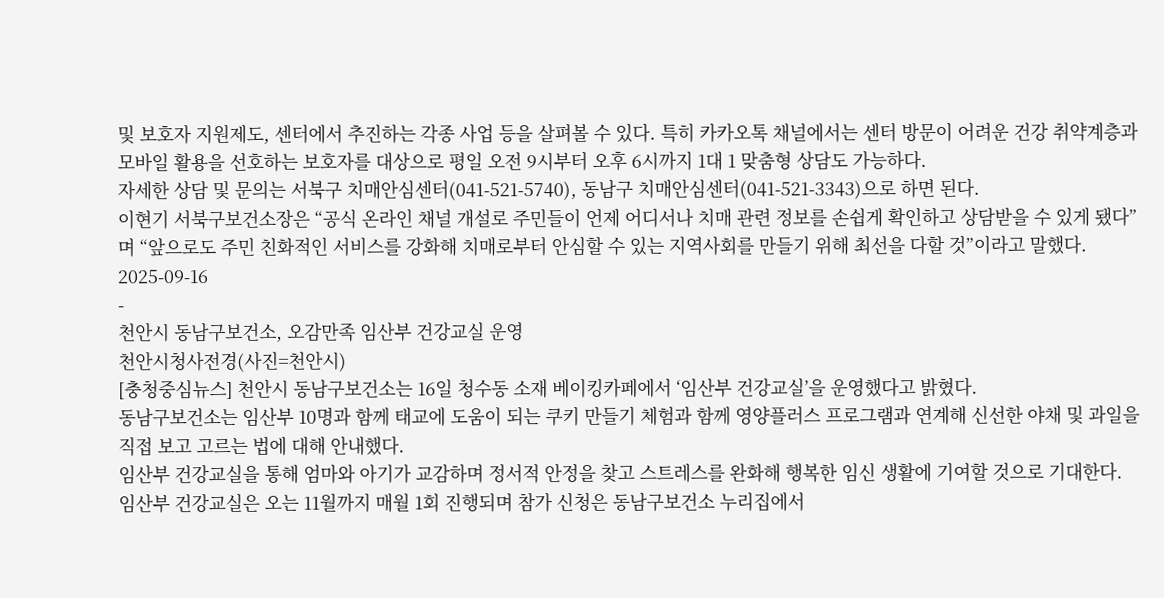및 보호자 지원제도, 센터에서 추진하는 각종 사업 등을 살펴볼 수 있다. 특히 카카오톡 채널에서는 센터 방문이 어려운 건강 취약계층과 모바일 활용을 선호하는 보호자를 대상으로 평일 오전 9시부터 오후 6시까지 1대 1 맞춤형 상담도 가능하다.
자세한 상담 및 문의는 서북구 치매안심센터(041-521-5740), 동남구 치매안심센터(041-521-3343)으로 하면 된다.
이현기 서북구보건소장은 “공식 온라인 채널 개설로 주민들이 언제 어디서나 치매 관련 정보를 손쉽게 확인하고 상담받을 수 있게 됐다”며 “앞으로도 주민 친화적인 서비스를 강화해 치매로부터 안심할 수 있는 지역사회를 만들기 위해 최선을 다할 것”이라고 말했다.
2025-09-16
-
천안시 동남구보건소, 오감만족 임산부 건강교실 운영
천안시청사전경(사진=천안시)
[충청중심뉴스] 천안시 동남구보건소는 16일 청수동 소재 베이킹카페에서 ‘임산부 건강교실’을 운영했다고 밝혔다.
동남구보건소는 임산부 10명과 함께 태교에 도움이 되는 쿠키 만들기 체험과 함께 영양플러스 프로그램과 연계해 신선한 야채 및 과일을 직접 보고 고르는 법에 대해 안내했다.
임산부 건강교실을 통해 엄마와 아기가 교감하며 정서적 안정을 찾고 스트레스를 완화해 행복한 임신 생활에 기여할 것으로 기대한다.
임산부 건강교실은 오는 11월까지 매월 1회 진행되며 참가 신청은 동남구보건소 누리집에서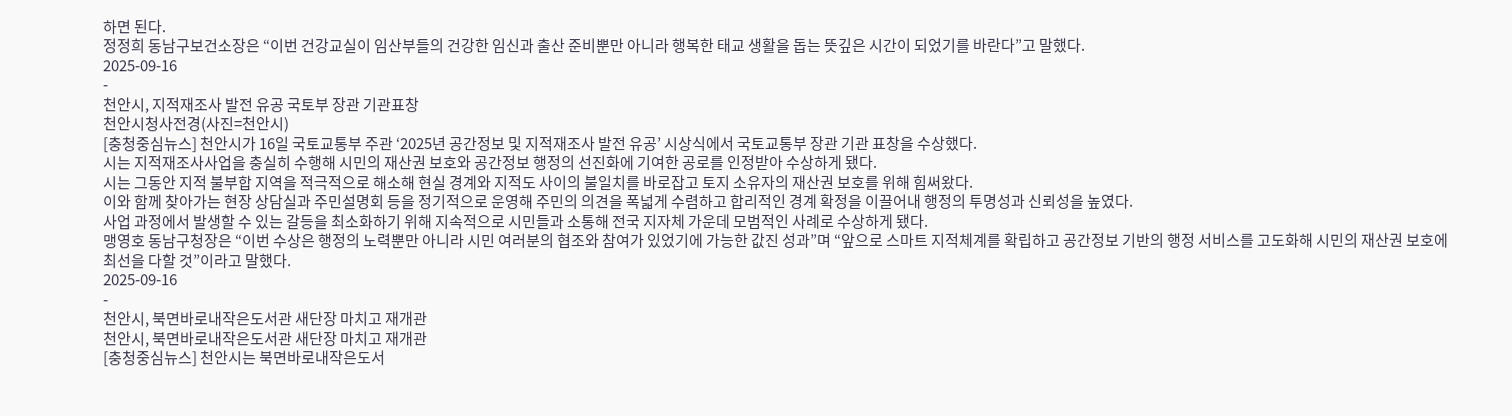하면 된다.
정정희 동남구보건소장은 “이번 건강교실이 임산부들의 건강한 임신과 출산 준비뿐만 아니라 행복한 태교 생활을 돕는 뜻깊은 시간이 되었기를 바란다”고 말했다.
2025-09-16
-
천안시, 지적재조사 발전 유공 국토부 장관 기관표창
천안시청사전경(사진=천안시)
[충청중심뉴스] 천안시가 16일 국토교통부 주관 ‘2025년 공간정보 및 지적재조사 발전 유공’ 시상식에서 국토교통부 장관 기관 표창을 수상했다.
시는 지적재조사사업을 충실히 수행해 시민의 재산권 보호와 공간정보 행정의 선진화에 기여한 공로를 인정받아 수상하게 됐다.
시는 그동안 지적 불부합 지역을 적극적으로 해소해 현실 경계와 지적도 사이의 불일치를 바로잡고 토지 소유자의 재산권 보호를 위해 힘써왔다.
이와 함께 찾아가는 현장 상담실과 주민설명회 등을 정기적으로 운영해 주민의 의견을 폭넓게 수렴하고 합리적인 경계 확정을 이끌어내 행정의 투명성과 신뢰성을 높였다.
사업 과정에서 발생할 수 있는 갈등을 최소화하기 위해 지속적으로 시민들과 소통해 전국 지자체 가운데 모범적인 사례로 수상하게 됐다.
맹영호 동남구청장은 “이번 수상은 행정의 노력뿐만 아니라 시민 여러분의 협조와 참여가 있었기에 가능한 값진 성과”며 “앞으로 스마트 지적체계를 확립하고 공간정보 기반의 행정 서비스를 고도화해 시민의 재산권 보호에 최선을 다할 것”이라고 말했다.
2025-09-16
-
천안시, 북면바로내작은도서관 새단장 마치고 재개관
천안시, 북면바로내작은도서관 새단장 마치고 재개관
[충청중심뉴스] 천안시는 북면바로내작은도서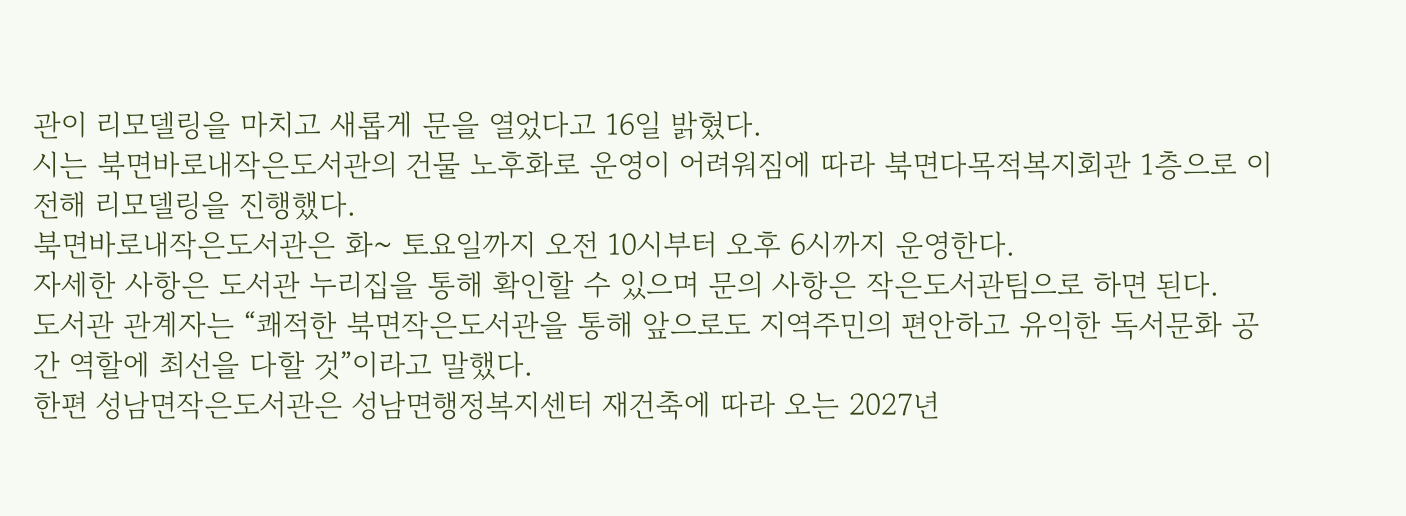관이 리모델링을 마치고 새롭게 문을 열었다고 16일 밝혔다.
시는 북면바로내작은도서관의 건물 노후화로 운영이 어려워짐에 따라 북면다목적복지회관 1층으로 이전해 리모델링을 진행했다.
북면바로내작은도서관은 화~ 토요일까지 오전 10시부터 오후 6시까지 운영한다.
자세한 사항은 도서관 누리집을 통해 확인할 수 있으며 문의 사항은 작은도서관팀으로 하면 된다.
도서관 관계자는 “쾌적한 북면작은도서관을 통해 앞으로도 지역주민의 편안하고 유익한 독서문화 공간 역할에 최선을 다할 것”이라고 말했다.
한편 성남면작은도서관은 성남면행정복지센터 재건축에 따라 오는 2027년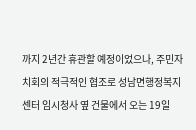까지 2년간 휴관할 예정이었으나, 주민자치회의 적극적인 협조로 성남면행정복지센터 임시청사 옆 건물에서 오는 19일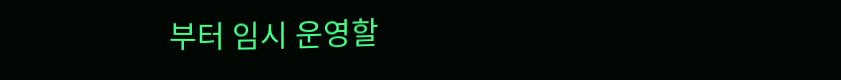부터 임시 운영할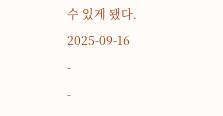수 있게 됐다.
2025-09-16
-
-